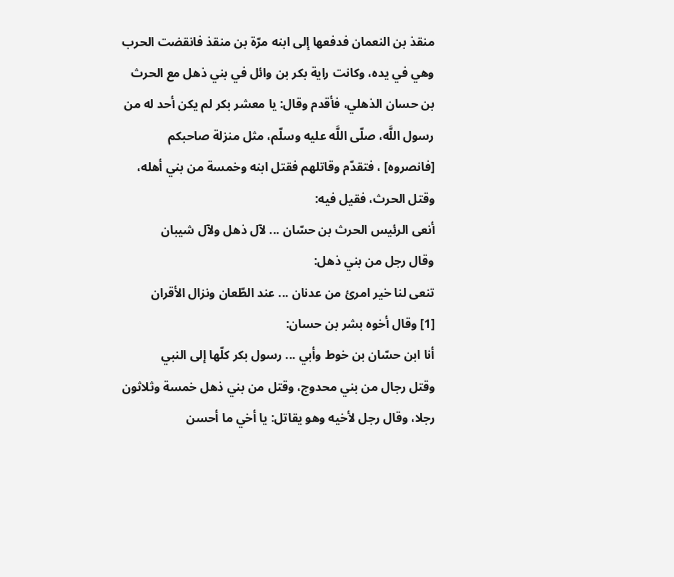منقذ بن النعمان فدفعها إلى ابنه مرّة بن منقذ فانقضت الحرب وهي في يده، وكانت راية بكر بن وائل في بني ذهل مع الحرث بن حسان الذهلي، فأقدم وقال: يا معشر بكر لم يكن أحد له من رسول اللَّه، صلّى اللَّه عليه وسلّم، مثل منزلة صاحبكم [فانصروه] ، فتقدّم وقاتلهم فقتل ابنه وخمسة من بني أهله، وقتل الحرث، فقيل فيه:
أنعى الرئيس الحرث بن حسّان ... لآل ذهل ولآل شيبان
وقال رجل من بني ذهل:
تنعى لنا خير امرئ من عدنان ... عند الطّعان ونزال الأقران
[1] وقال أخوه بشر بن حسان:
أنا ابن حسّان بن خوط وأبي ... رسول بكر كلّها إلى النبي
وقتل رجال من بني محدوج، وقتل من بني ذهل خمسة وثلاثون رجلا، وقال رجل لأخيه وهو يقاتل: يا أخي ما أحسن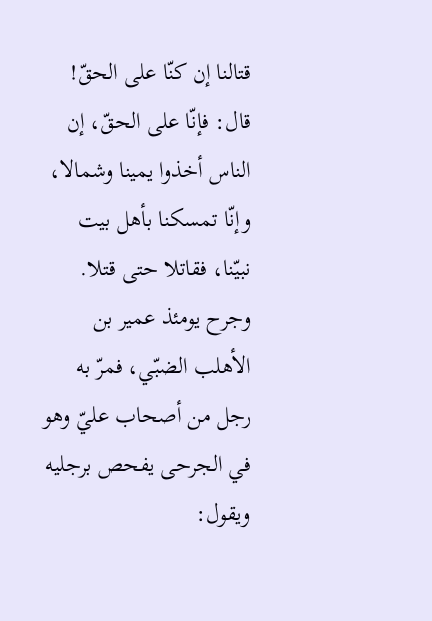قتالنا إن كنّا على الحقّ! قال: فإنّا على الحقّ، إن الناس أخذوا يمينا وشمالا، وإنّا تمسكنا بأهل بيت نبيّنا، فقاتلا حتى قتلا. وجرح يومئذ عمير بن الأهلب الضبّي، فمرّ به رجل من أصحاب عليّ وهو في الجرحى يفحص برجليه ويقول: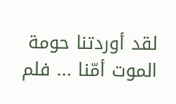لقد أوردتنا حومة الموت أمّنا ... فلم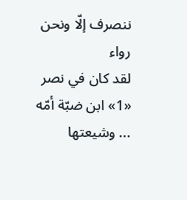ننصرف إلّا ونحن رواء
لقد كان في نصر «1» ابن ضبّة أمّه ... وشيعتها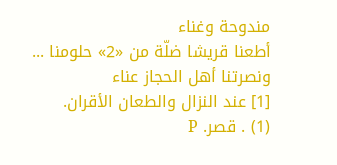مندوحة وغناء
أطعنا قريشا ضلّة من «2» حلومنا ... ونصرتنا أهل الحجاز عناء
[1] عند النزال والطعان الأقران.
(1) . قصر. P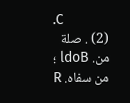.C
(2) . صلة من. ldoB ؛ من سفاه. R